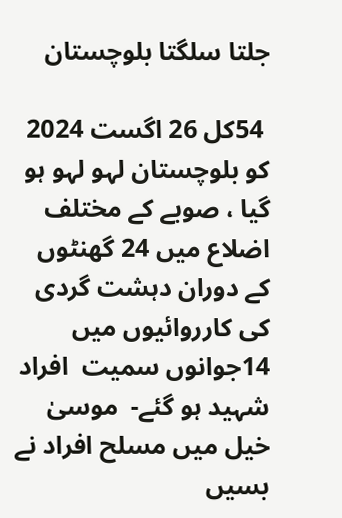جلتا سلگتا بلوچستان

 54کل 26 اگست 2024 کو بلوچستان لہو لہو ہو گیا ، صوبے کے مختلف اضلاع میں 24 گھنٹوں کے دوران دہشت گردی کی کارروائیوں میں 14جوانوں سمیت  افراد شہید ہو گئے-  موسیٰ خیل میں مسلح افراد نے بسیں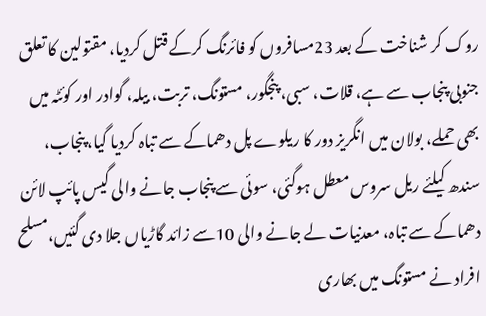روک کر شناخت کے بعد 23مسافروں کو فائرنگ کرکے قتل کردیا، مقتولین کا تعلق جنوبی پنجاب سے ہے، قلات، سبی، پنجگور، مستونگ، تربت، بیلہ، گوادر اور کوئٹہ میں بھی حملے، بولان میں انگریز دور کا ریلوے پل دھماکے سے تباہ کردیا گیا، پنجاب، سندھ کیلئے ریل سروس معطل ہوگئی، سوئی سے پنجاب جانے والی گیس پائپ لائن دھماکے سے تباہ، معدنیات لے جانے والی 10سے زائد گاڑیاں جلا دی گئیں،مسلح افراد نے مستونگ میں بھاری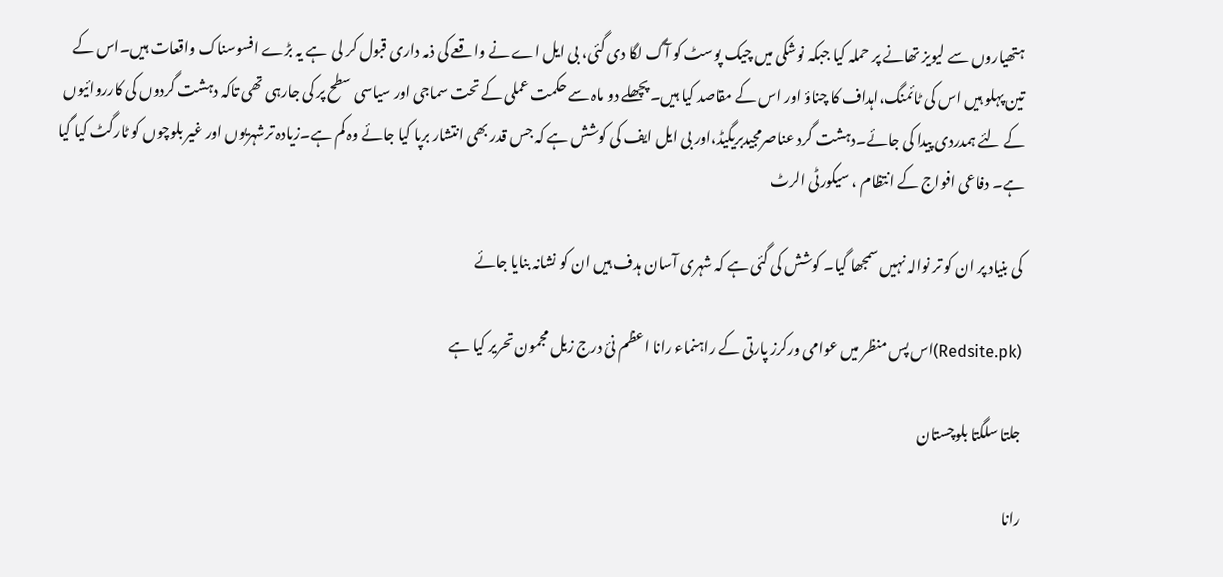ہتھیاروں سے لیویز تھانے پر حملہ کیا جبکہ نوشکی میں چیک پوسٹ کو آگ لگا دی گئی، بی ایل اے نے واقعے کی ذمہ داری قبول کر لی  ہے یہ بڑے افسوسناک واقعات ہیں۔اس کے تین پہلو ہیں اس کی ٹائمنگ،اہداف کا چناؤ اور اس کے مقاصد کیا ہیں۔ پچھلے دو ماہ سے حکمت عملی کے تحت سماجی اور سیاسی سطح پر کی جارہی تھی تاکہ دہشت گردوں کی کارروائیوں کے لئے ہمدردی پیدا کی جائے۔دہشت گرد عناصرمجیدبریگیڈ،اور بی ایل ایف کی کوشش ہے کہ جس قدر بھی انتشار برپا کیا جائے وہ کم ہے۔زیادہ ترشہریوں اور غیر بلوچوں کو ٹارگٹ کیا گیا ہے۔ دفاعی افواج کے انتظام ، سیکورٹی الرٹ

کی بنیاد پر ان کو تر نوالہ نہیں سمجھا گیا۔ کوشش کی گئی ہے کہ شہری آسان ہدف ہیں ان کو نشانہ بنایا جائے

(Redsite.pk)اس پس منظر میں عوامی ورکرز پارتی کے راہنماء رانا اعظم نئ درج زیل مجمون تحریر کیا ہے

جلتا سلگتا بلوچستان

رانا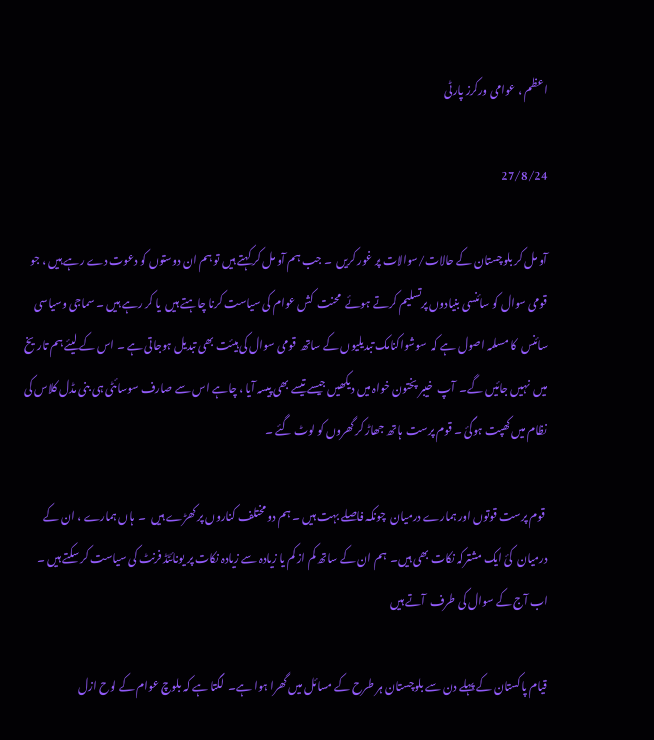اعظم ، عوامی ورکرز پارٹی

27/8/24

آو مل کر بلوچستان کے حالات/سوالات پر غور کریں  ۔ جب ہم آو مل کر کہتے ہیں تو ہم ان دوستوں کو دعوت دے رہے ہیں ، جو  قومی سوال کو سائنسی بنیادوں پرتسلیم کرتے ہوئے  محنت  کش عوام کی سیاست کرنا چاہتے ہیں  یا کر رہے ہیں ۔ سماجی وسیاسی سائنس  کا مسلمہ اصول ہے کہ  سوشواکنامک تبدیلیوں کے ساتھ  قومی سوال کی ہیئت بھی تبدیل ہوجاتی ہے ۔ اس کے لیئے ہم تاریخ  میں  نہیں جائیں گے۔  آپ  خیبر پختون خواہ میں دیکھیں جیسے تیسے بھی پیسہ آیا ، چاہے اس سے صارف سوسائٹی ہی بنی مڈل کلاس کی نظام میں کھپت ہوگئ ۔ قوم پرست  ہاتھ جھاڑ کر گھروں کو لوٹ گئے ۔

 قوم پرست قوتوں اور ہمارے درمیان  چونکہ فاصلے بہت ہیں ۔ ہم دو مختلف کناروں پر کھڑے ہیں  ۔  ہاں ہمارے ، ان کے درمیان  کئ ایک مشترکہ نکات بھی ہیں۔  ہم ان کے ساتھ کم از کم یا زیادہ سے زیادہ نکات پر یونائٹڈ فرنٹ کی سیاست کر سکتے ہیں ۔  اب آج کے سوال کی طرف  آتے ہیں

قیام پاکستان کے پہلے دن سے بلوچستان ہر طرح کے مسائل میں گھرا ہوا ہے۔  لگتا ہے کہ بلوچ عوام کے لوح ازل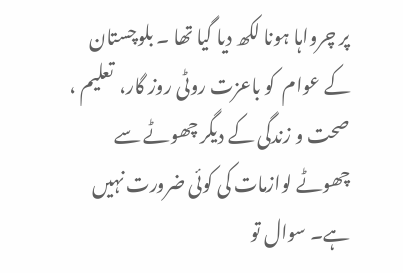پر چرواہا ہونا لکھ دیا گیا تھا ۔ بلوچستان کے عوام  کو باعزت روٹی روز گار،  تعلیم ،  صحت و زندگی کے دیگر چھوٹے سے چھوٹے لوازمات کی کوئی ضرورت نہیں ہے۔ سوال تو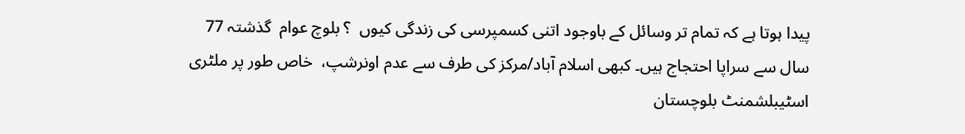پیدا ہوتا ہے کہ تمام تر وسائل کے باوجود اتنی کسمپرسی کی زندگی کیوں  ؟ بلوچ عوام  گذشتہ 77 سال سے سراپا احتجاج ہیں۔ کبھی اسلام آباد/مرکز کی طرف سے عدم اونرشپ،  خاص طور پر ملٹری اسٹیبلشمنٹ بلوچستان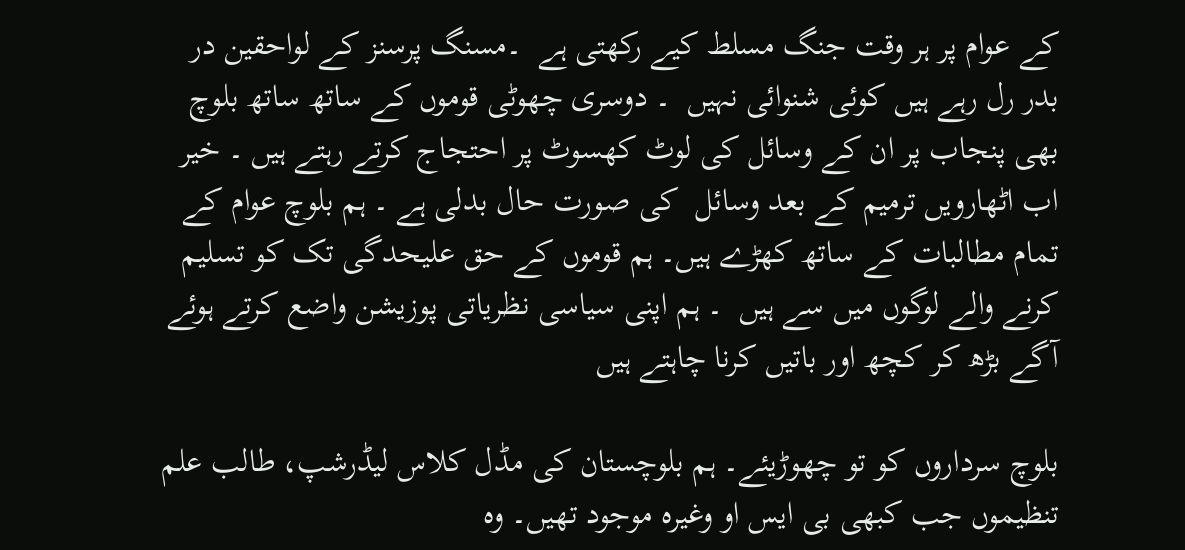کے عوام پر ہر وقت جنگ مسلط کیے رکھتی ہے  ۔مسنگ پرسنز کے لواحقین در بدر رل رہے ہیں کوئی شنوائی نہیں  ۔ دوسری چھوٹی قوموں کے ساتھ ساتھ بلوچ بھی پنجاب پر ان کے وسائل کی لوٹ کھسوٹ پر احتجاج کرتے رہتے ہیں ۔ خیر اب اٹھارویں ترمیم کے بعد وسائل  کی صورت حال بدلی ہے ۔ ہم بلوچ عوام کے تمام مطالبات کے ساتھ کھڑے ہیں۔ ہم قوموں کے حق علیحدگی تک کو تسلیم کرنے والے لوگوں میں سے ہیں  ۔ ہم اپنی سیاسی نظریاتی پوزیشن واضع کرتے ہوئے آگے بڑھ کر کچھ اور باتیں کرنا چاہتے ہیں

بلوچ سرداروں کو تو چھوڑیئے۔ ہم بلوچستان کی مڈل کلاس لیڈرشپ، طالب علم تنظیموں جب کبھی بی ایس او وغیرہ موجود تھیں۔ وہ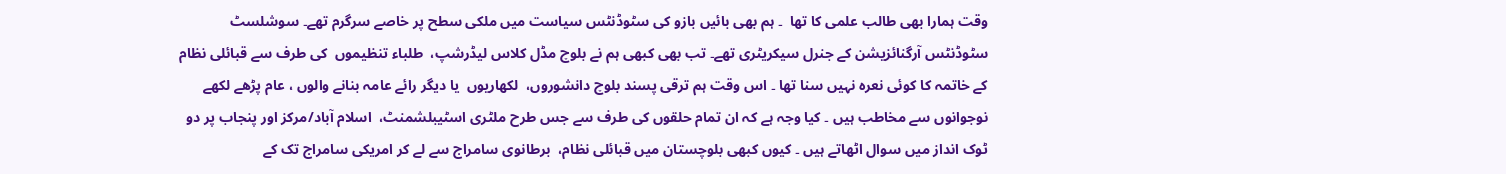وقت ہمارا بھی طالب علمی کا تھا  ۔ ہم بھی بائیں بازو کی سٹوڈنٹس سیاست میں ملکی سطح پر خاصے سرگرم تھے۔ سوشلسٹ سٹوڈنٹس آرگنائزیشن کے جنرل سیکریٹری تھے۔ تب بھی کبھی ہم نے بلوچ مڈل کلاس لیڈرشپ،  طلباء تنظیموں  کی طرف سے قبائلی نظام کے خاتمہ کا کوئی نعرہ نہیں سنا تھا ۔ اس وقت ہم ترقی پسند بلوچ دانشوروں،  لکھاریوں  یا دیگر رائے عامہ بنانے والوں ، عام پڑھے لکھے نوجوانوں سے مخاطب ہیں ۔ کیا وجہ ہے کہ ان تمام حلقوں کی طرف سے جس طرح ملٹری اسٹیبلشمنٹ،  اسلام آباد/مرکز اور پنجاب پر دو ٹوک انداز میں سوال اٹھاتے ہیں ۔ کیوں کبھی بلوچستان میں قبائلی نظام،  برطانوی سامراج سے لے کر امریکی سامراج تک کے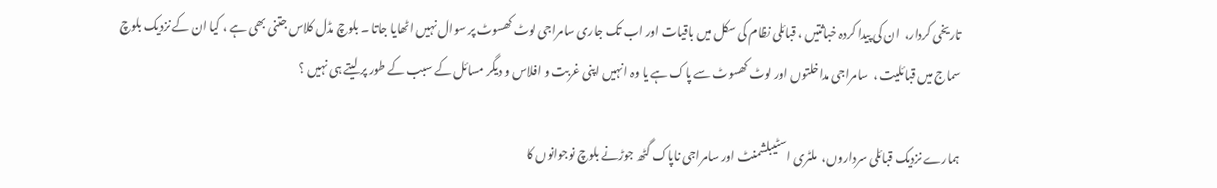تاریخی کردار،  ان کی پیدا کردہ خباثتیں ، قبائلی نظام کی سکل میں باقیات اور اب تک جاری سامراجی لوٹ کھسوٹ پر سوال نہیں اٹھایا جاتا ۔ بلوچ مڈل کلاس جتنی بھی ہے ، کیا ان کے نزدیک بلوچ سماج میں قبائلیت ،  سامراجی مداخلتوں اور لوٹ کھسوٹ سے پاک ہے یا وہ انہیں اپنی غربت و افلاس و دیگر مسائل کے سبب کے طور پر لیتے ہی نہیں ؟

ہمارے نزدیک قبائلی سرداروں،  ملٹری اسٹیبلشمنٹ اور سامراجی ناپاک گٹھ جوڑنے بلوچ نوجوانوں کا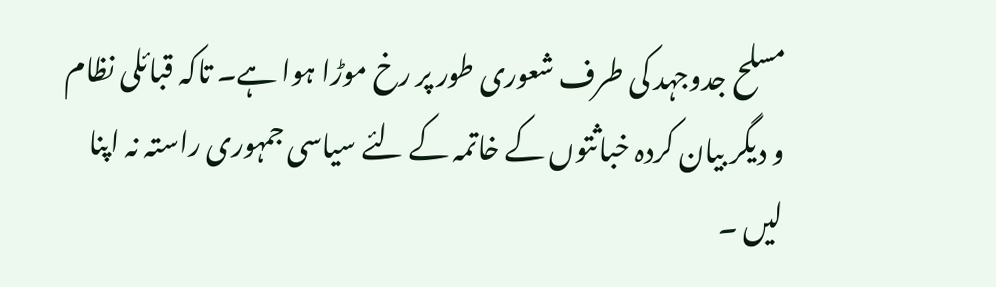مسلح جدوجہد کی طرف شعوری طور پر رخ موڑا ہوا ہے۔ تاکہ قبائلی نظام و دیگر بیان کردہ خباثتوں کے خاتمہ کے لئے سیاسی جمہوری راستہ نہ اپنا لیں ۔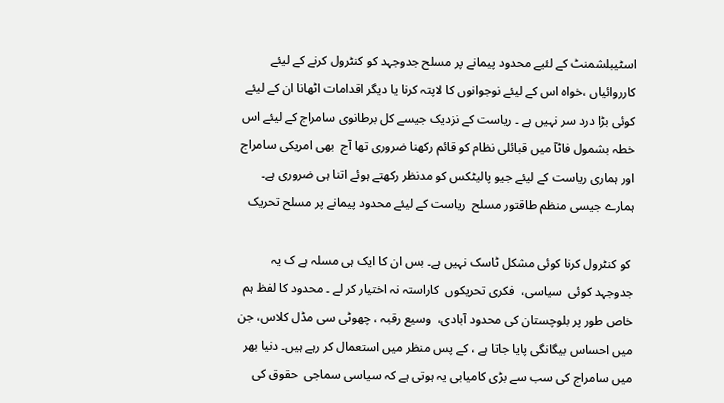اسٹیبلشمنٹ کے لئیے محدود پیمانے پر مسلح جدوجہد کو کنٹرول کرنے کے لیئے کارروائیاں ،خواہ اس کے لیئے نوجوانوں کا لاپتہ کرنا یا دیگر اقدامات اٹھانا ان کے لیئے کوئی بڑا درد سر نہیں ہے ۔ ریاست کے نزدیک جیسے کل برطانوی سامراج کے لیئے اس خطہ بشمول فاٹآ میں قبائلی نظام کو قائم رکھنا ضروری تھا آج  بھی امریکی سامراج اور ہماری ریاست کے لیئے جیو پالیٹکس کو مدنظر رکھتے ہوئے اتنا ہی ضروری ہے۔ ہمارے جیسی منظم طاقتور مسلح  ریاست کے لیئے محدود پیمانے پر مسلح تحریک

 کو کنٹرول کرنا کوئی مشکل ٹاسک نہیں ہے۔ بس ان کا ایک ہی مسلہ ہے ک یہ جدوجہد کوئی  سیاسی،  فکری تحریکوں  کاراستہ نہ اختیار کر لے ۔ محدود کا لفظ ہم  خاص طور پر بلوچستان کی محدود آبادی،  وسیع رقبہ ، چھوٹی سی مڈل کلاس، جن میں احساس بیگانگی پایا جاتا ہے ، کے پس منظر میں استعمال کر رہے ہیں۔ دنیا بھر میں سامراج کی سب سے بڑی کامیابی یہ ہوتی ہے کہ سیاسی سماجی  حقوق کی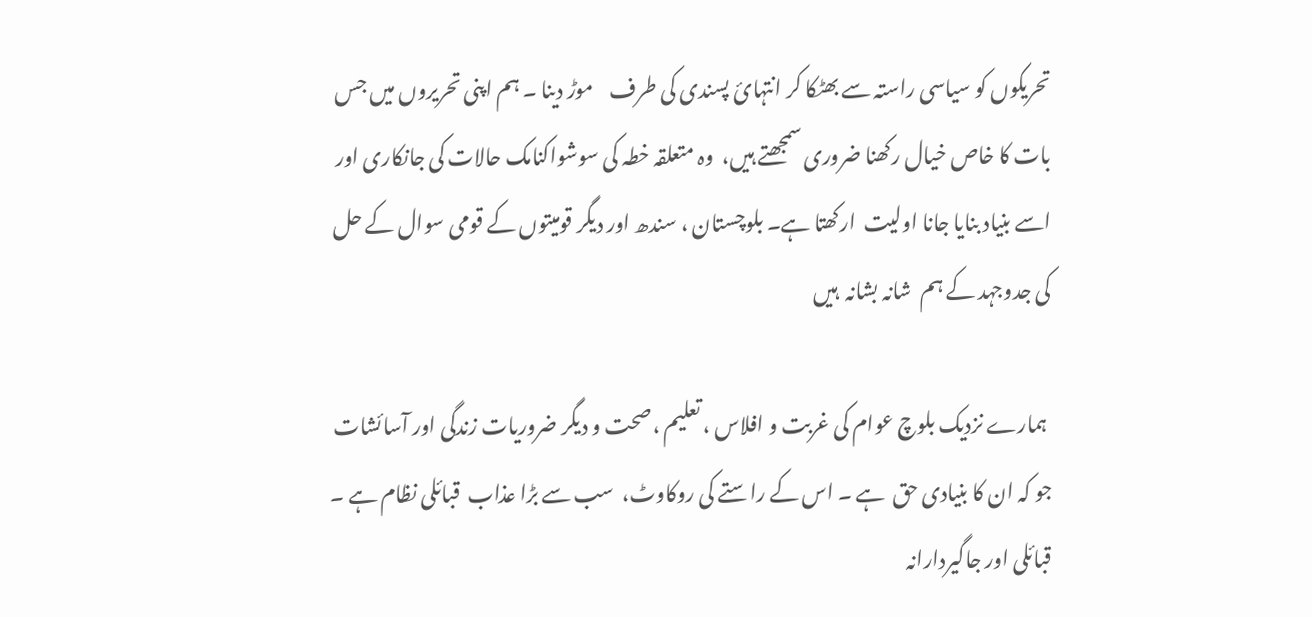تحریکوں کو سیاسی راستہ سے بھٹکا کر انتہائ پسندی کی طرف    موڑ دینا ۔ ہم اپنی تحریروں میں جس بات کا خاص خیال رکھنا ضروری سمجھتے ہیں،  وہ متعلقہ خطہ کی سوشواکنامک حالات کی جانکاری اور اسے بنیاد بنایا جانا اولیت  ارکھتا ہے۔ بلوچستان ، سندھ اور دیگر قومیتوں کے قومی سوال کے حل کی جدوجہد کے ہم  شانہ بشانہ  ہیں

 ہمارے نزدیک بلوچ عوام کی غربت و افلاس ، تعلیم ،صحت و دیگر ضروریات زندگی اور آسائشات جو کہ ان کا بنیادی حق  ہے ۔ اس کے راستے کی روکاوٹ،  سب سے بڑا عذاب  قبائلی نظام ہے ۔ قبائلی اور جاگیردارانہ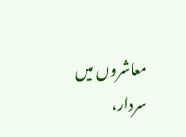معاشروں میں سردار،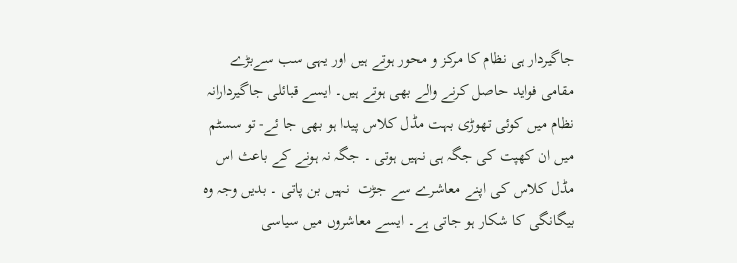جاگیردار ہی نظام کا مرکز و محور ہوتے ہیں اور یہی سب سےبڑے مقامی فواید حاصل کرنے والے بھی ہوتے ہیں۔ ایسے قبائلی جاگیردارانہ نظام میں کوئی تھوڑی بہت مڈل کلاس پیدا ہو بھی جا ئے- تو سسٹم میں ان کھپت کی جگہ ہی نہیں ہوتی ۔ جگہ نہ ہونے کے باعث اس مڈل کلاس کی اپنے معاشرے سے جڑت  نہیں بن پاتی ۔ بدیں وجہ وہ بیگانگی کا شکار ہو جاتی ہے۔ ایسے معاشروں میں سیاسی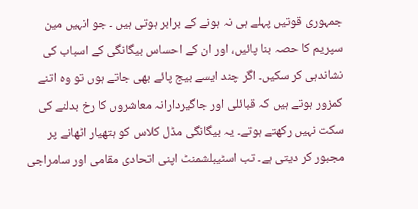جمہوری قوتیں پہلے ہی نہ ہونے کے برابر ہوتی ہیں ۔ جو انہیں مین سپریم کا حصہ بنا پائیں، اور ان کے احساس بیگانگی کے اسباب کی نشاندہی کر سکیں۔ اگر چند ایسے بیج پائے بھی جاتے ہوں تو وہ اتنے کمزور ہوتے ہیں کہ قبائلی اور جاگیردارانہ معاشروں کا رخ بدلنے کی سکت نہیں رکھتے ہوتے۔ یہ بیگانگی مڈل کلاس کو ہتھیار اٹھانے پر مجبور کر دیتی ہے۔ تب اسٹیبلشمنٹ اپنی اتحادی مقامی اور سامراجی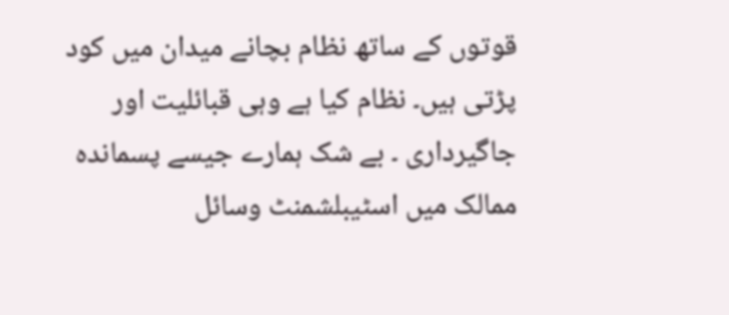قوتوں کے ساتھ نظام بچانے میدان میں کود پڑتی ہیں۔ نظام کیا ہے وہی قبائلیت اور جاگیرداری ۔ بے شک ہمارے جیسے پسماندہ ممالک میں اسٹیبلشمنٹ وسائل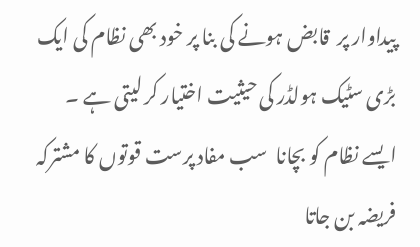پیداوار پر  قابض ہونے کی بنا پر خود بھی نظام کی ایک بڑی سٹیک ہولڈر کی حیثیت اختیار کر لیتی ہے ۔ ایسے نظام کو بچانا  سب مفاد پرست قوتوں کا مشترکہ فریضہ بن جاتا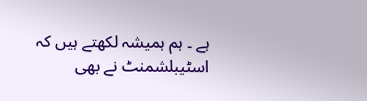ہے ۔ ہم ہمیشہ لکھتے ہیں کہ اسٹیبلشمنٹ نے بھی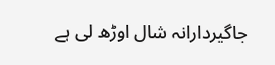جاگیردارانہ شال اوڑھ لی ہے